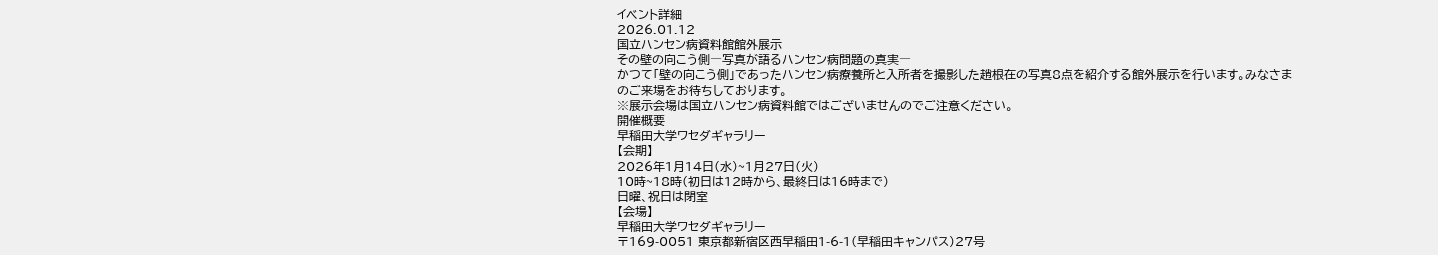イベント詳細
2026.01.12
国立ハンセン病資料館館外展示
その壁の向こう側―写真が語るハンセン病問題の真実―
かつて「壁の向こう側」であったハンセン病療養所と入所者を撮影した趙根在の写真8点を紹介する館外展示を行います。みなさまのご来場をお待ちしております。
※展示会場は国立ハンセン病資料館ではございませんのでご注意ください。
開催概要
早稲田大学ワセダギャラリー
【会期】
2026年1月14日(水)~1月27日(火)
10時~18時(初日は12時から、最終日は16時まで)
日曜、祝日は閉室
【会場】
早稲田大学ワセダギャラリー
〒169-0051 東京都新宿区西早稲田1-6-1(早稲田キャンパス)27号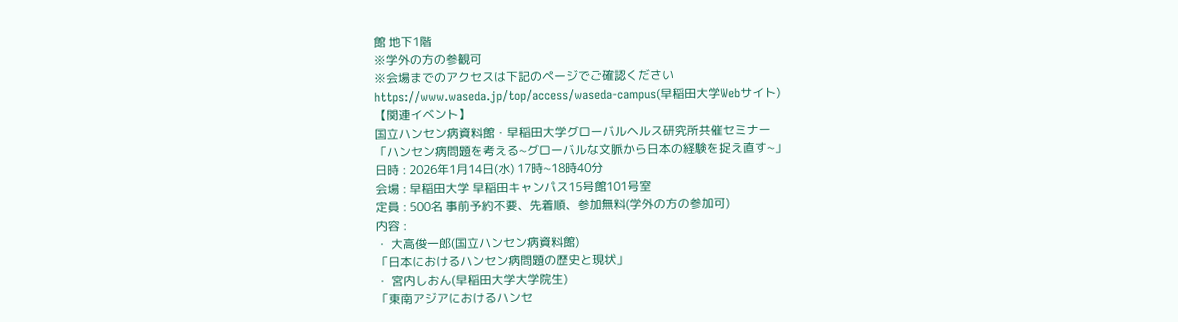館 地下1階
※学外の方の参観可
※会場までのアクセスは下記のページでご確認ください
https://www.waseda.jp/top/access/waseda-campus(早稲田大学Webサイト)
【関連イベント】
国立ハンセン病資料館・早稲田大学グローバルヘルス研究所共催セミナー
「ハンセン病問題を考える~グローバルな文脈から日本の経験を捉え直す~」
日時 : 2026年1月14日(水) 17時~18時40分
会場 : 早稲田大学 早稲田キャンパス15号館101号室
定員 : 500名 事前予約不要、先着順、参加無料(学外の方の参加可)
内容 :
・ 大高俊一郎(国立ハンセン病資料館)
「日本におけるハンセン病問題の歴史と現状」
・ 宮内しおん(早稲田大学大学院生)
「東南アジアにおけるハンセ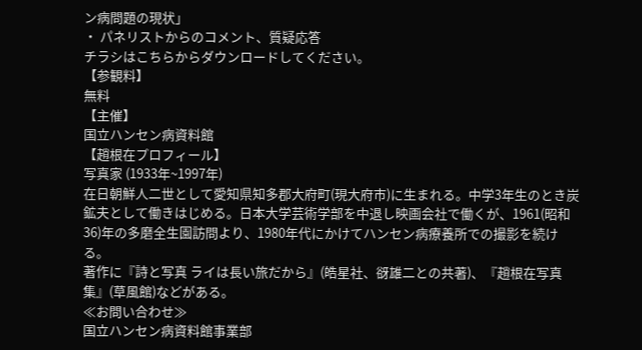ン病問題の現状」
・ パネリストからのコメント、質疑応答
チラシはこちらからダウンロードしてください。
【参観料】
無料
【主催】
国立ハンセン病資料館
【趙根在プロフィール】
写真家 (1933年~1997年)
在日朝鮮人二世として愛知県知多郡大府町(現大府市)に生まれる。中学3年生のとき炭鉱夫として働きはじめる。日本大学芸術学部を中退し映画会社で働くが、1961(昭和36)年の多磨全生園訪問より、1980年代にかけてハンセン病療養所での撮影を続ける。
著作に『詩と写真 ライは長い旅だから』(皓星社、谺雄二との共著)、『趙根在写真集』(草風館)などがある。
≪お問い合わせ≫
国立ハンセン病資料館事業部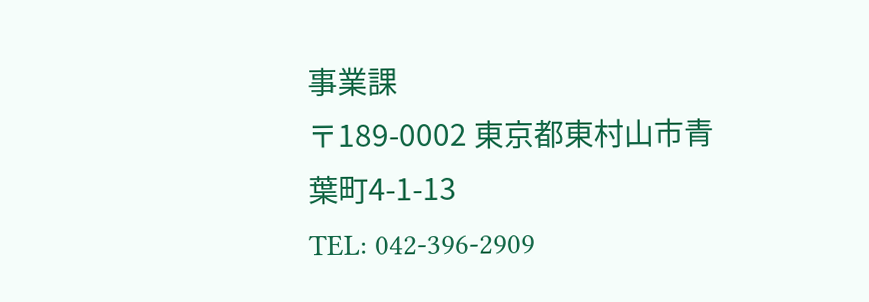事業課
〒189-0002 東京都東村山市青葉町4-1-13
TEL: 042-396-2909